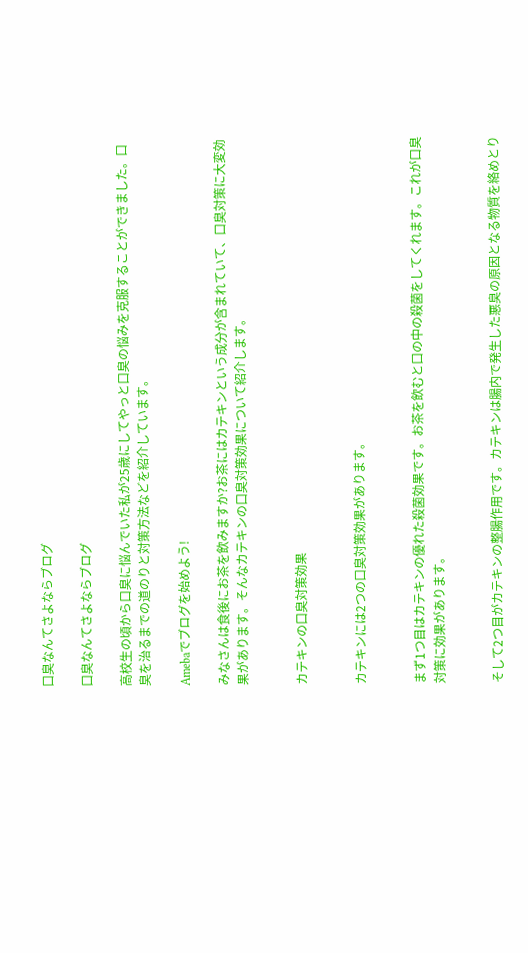口臭なんてさよならブログ

口臭なんてさよならブログ

高校生の頃から口臭に悩んでいた私が25歳にしてやっと口臭の悩みを克服することができました。口臭を治るまでの道のりと対策方法などを紹介しています。

Amebaでブログを始めよう!

みなさんは食後にお茶を飲みますか?お茶にはカテキンという成分が含まれていて、口臭対策に大変効果があります。そんなカテキンの口臭対策効果について紹介します。


カテキンの口臭対策効果


カテキンには2つの口臭対策効果があります。


まず1つ目はカテキンの優れた殺菌効果です。お茶を飲むと口の中の殺菌をしてくれます。これが口臭対策に効果があります。


そして2つ目がカテキンの整腸作用です。カテキンは腸内で発生した悪臭の原因となる物質を絡めとり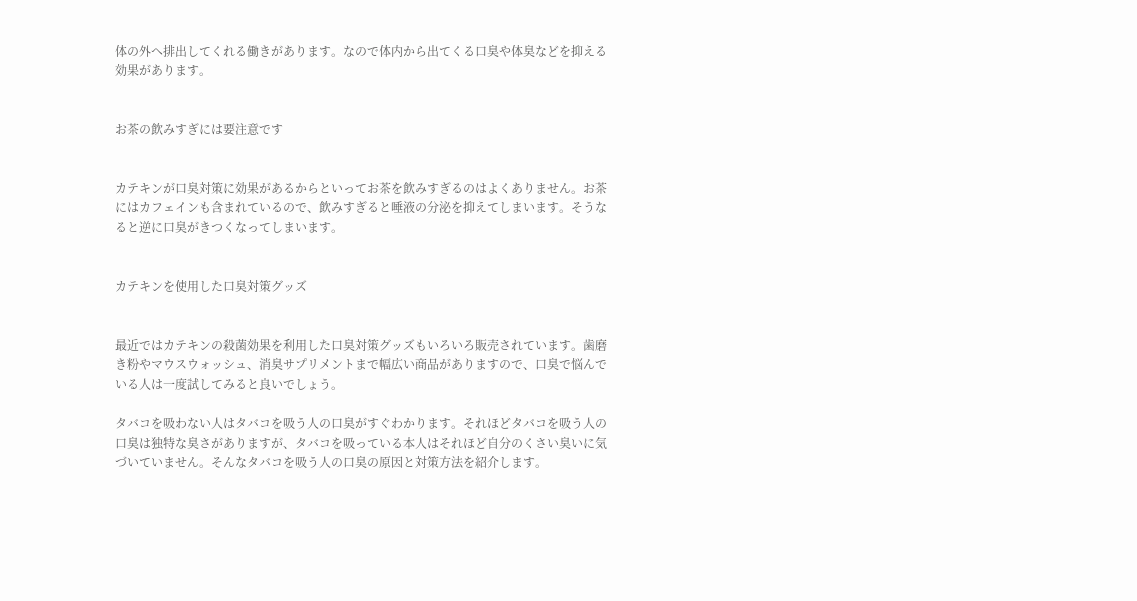体の外へ排出してくれる働きがあります。なので体内から出てくる口臭や体臭などを抑える効果があります。


お茶の飲みすぎには要注意です


カテキンが口臭対策に効果があるからといってお茶を飲みすぎるのはよくありません。お茶にはカフェインも含まれているので、飲みすぎると唾液の分泌を抑えてしまいます。そうなると逆に口臭がきつくなってしまいます。


カテキンを使用した口臭対策グッズ


最近ではカテキンの殺菌効果を利用した口臭対策グッズもいろいろ販売されています。歯磨き粉やマウスウォッシュ、消臭サプリメントまで幅広い商品がありますので、口臭で悩んでいる人は一度試してみると良いでしょう。

タバコを吸わない人はタバコを吸う人の口臭がすぐわかります。それほどタバコを吸う人の口臭は独特な臭さがありますが、タバコを吸っている本人はそれほど自分のくさい臭いに気づいていません。そんなタバコを吸う人の口臭の原因と対策方法を紹介します。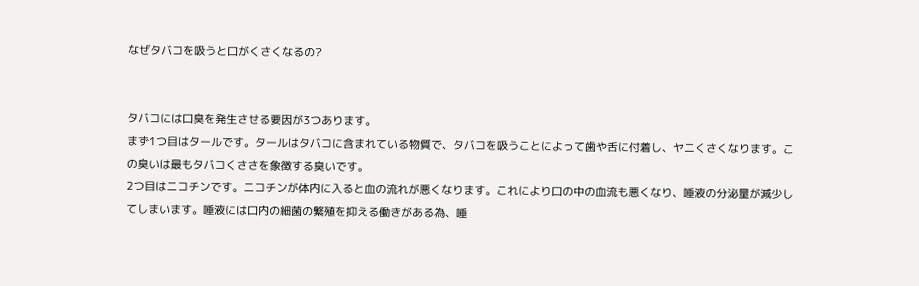なぜタバコを吸うと口がくさくなるの?


タバコには口臭を発生させる要因が3つあります。
まず1つ目はタールです。タールはタバコに含まれている物質で、タバコを吸うことによって歯や舌に付着し、ヤニくさくなります。この臭いは最もタバコくささを象徴する臭いです。
2つ目はニコチンです。ニコチンが体内に入ると血の流れが悪くなります。これにより口の中の血流も悪くなり、唾液の分泌量が減少してしまいます。唾液には口内の細菌の繁殖を抑える働きがある為、唾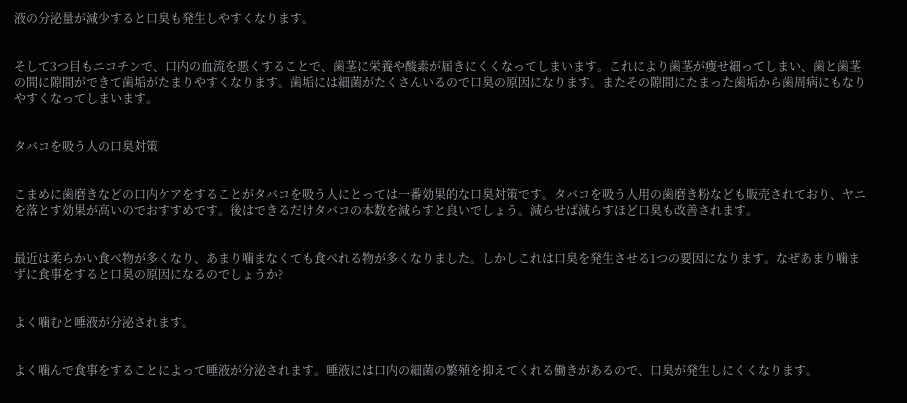液の分泌量が減少すると口臭も発生しやすくなります。


そして3つ目もニコチンで、口内の血流を悪くすることで、歯茎に栄養や酸素が届きにくくなってしまいます。これにより歯茎が痩せ細ってしまい、歯と歯茎の間に隙間ができて歯垢がたまりやすくなります。歯垢には細菌がたくさんいるので口臭の原因になります。またその隙間にたまった歯垢から歯周病にもなりやすくなってしまいます。


タバコを吸う人の口臭対策


こまめに歯磨きなどの口内ケアをすることがタバコを吸う人にとっては一番効果的な口臭対策です。タバコを吸う人用の歯磨き粉なども販売されており、ヤニを落とす効果が高いのでおすすめです。後はできるだけタバコの本数を減らすと良いでしょう。減らせば減らすほど口臭も改善されます。


最近は柔らかい食べ物が多くなり、あまり噛まなくても食べれる物が多くなりました。しかしこれは口臭を発生させる1つの要因になります。なぜあまり噛まずに食事をすると口臭の原因になるのでしょうか?


よく噛むと唾液が分泌されます。


よく噛んで食事をすることによって唾液が分泌されます。唾液には口内の細菌の繁殖を抑えてくれる働きがあるので、口臭が発生しにくくなります。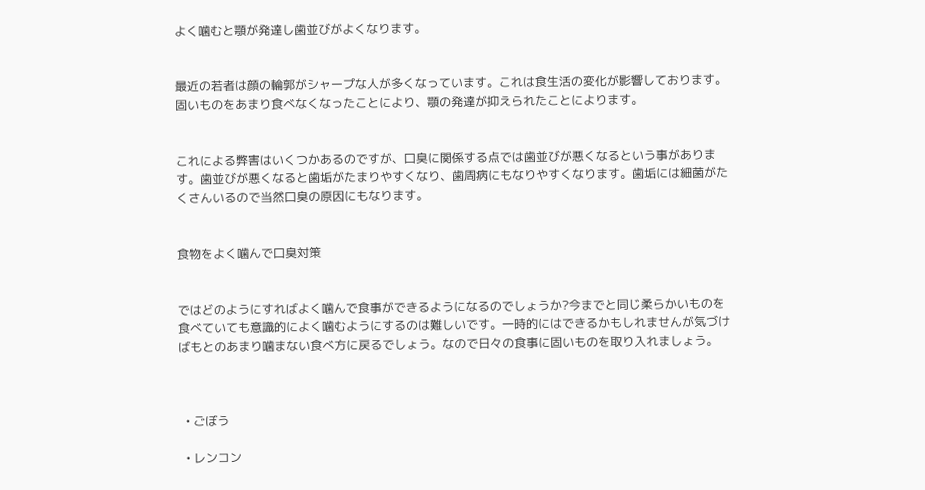よく噛むと顎が発達し歯並びがよくなります。


最近の若者は顔の輪郭がシャープな人が多くなっています。これは食生活の変化が影響しております。固いものをあまり食べなくなったことにより、顎の発達が抑えられたことによります。


これによる弊害はいくつかあるのですが、口臭に関係する点では歯並びが悪くなるという事があります。歯並びが悪くなると歯垢がたまりやすくなり、歯周病にもなりやすくなります。歯垢には細菌がたくさんいるので当然口臭の原因にもなります。


食物をよく噛んで口臭対策


ではどのようにすればよく噛んで食事ができるようになるのでしょうか?今までと同じ柔らかいものを食べていても意識的によく噛むようにするのは難しいです。一時的にはできるかもしれませんが気づけばもとのあまり噛まない食べ方に戻るでしょう。なので日々の食事に固いものを取り入れましょう。



  • ごぼう

  • レンコン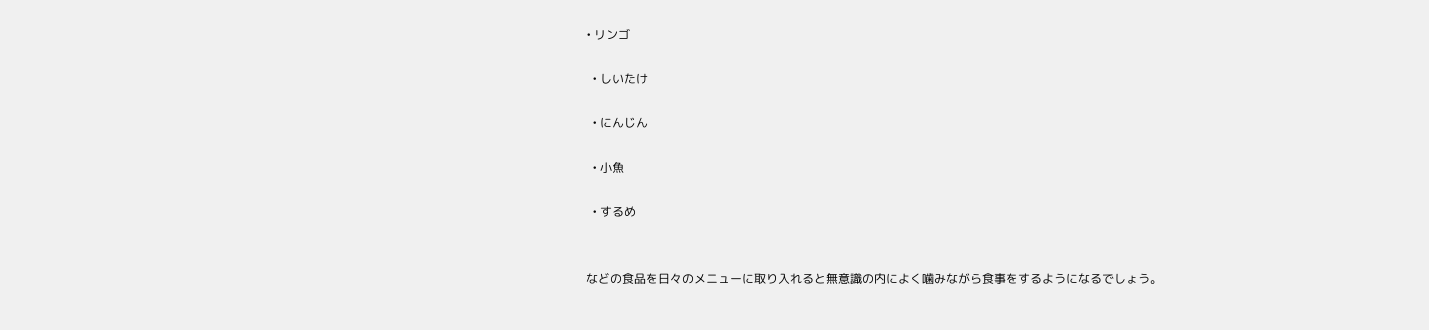• リンゴ

  • しいたけ

  • にんじん

  • 小魚

  • するめ


などの食品を日々のメニューに取り入れると無意識の内によく噛みながら食事をするようになるでしょう。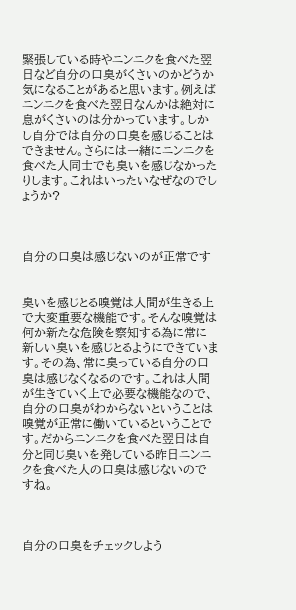緊張している時やニンニクを食べた翌日など自分の口臭がくさいのかどうか気になることがあると思います。例えばニンニクを食べた翌日なんかは絶対に息がくさいのは分かっています。しかし自分では自分の口臭を感じることはできません。さらには一緒にニンニクを食べた人同士でも臭いを感じなかったりします。これはいったいなぜなのでしょうか?



自分の口臭は感じないのが正常です


臭いを感じとる嗅覚は人間が生きる上で大変重要な機能です。そんな嗅覚は何か新たな危険を察知する為に常に新しい臭いを感じとるようにできています。その為、常に臭っている自分の口臭は感じなくなるのです。これは人間が生きていく上で必要な機能なので、自分の口臭がわからないということは嗅覚が正常に働いているということです。だからニンニクを食べた翌日は自分と同じ臭いを発している昨日ニンニクを食べた人の口臭は感じないのですね。



自分の口臭をチェックしよう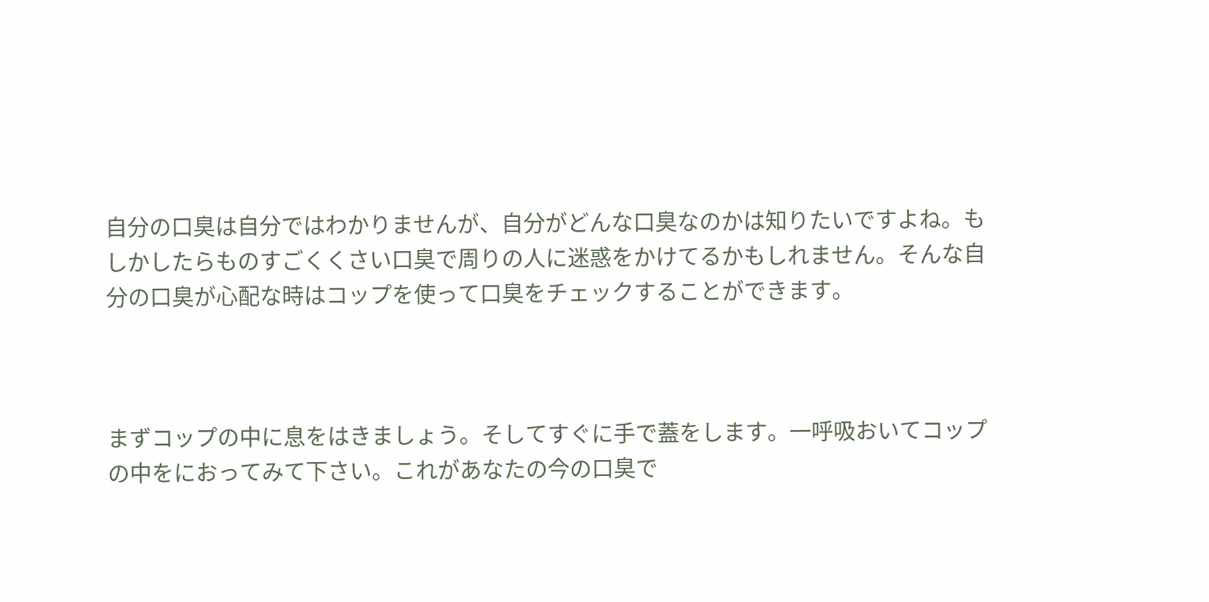自分の口臭は自分ではわかりませんが、自分がどんな口臭なのかは知りたいですよね。もしかしたらものすごくくさい口臭で周りの人に迷惑をかけてるかもしれません。そんな自分の口臭が心配な時はコップを使って口臭をチェックすることができます。



まずコップの中に息をはきましょう。そしてすぐに手で蓋をします。一呼吸おいてコップの中をにおってみて下さい。これがあなたの今の口臭で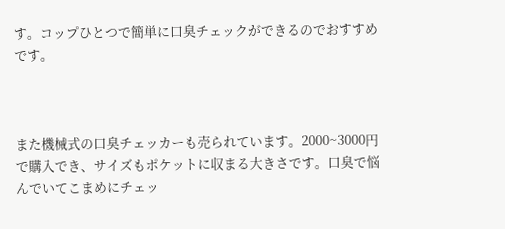す。コップひとつで簡単に口臭チェックができるのでおすすめです。



また機械式の口臭チェッカーも売られています。2000~3000円で購入でき、サイズもポケットに収まる大きさです。口臭で悩んでいてこまめにチェッ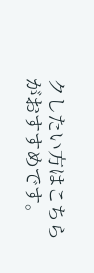クしたい方はこちらがおすすめです。